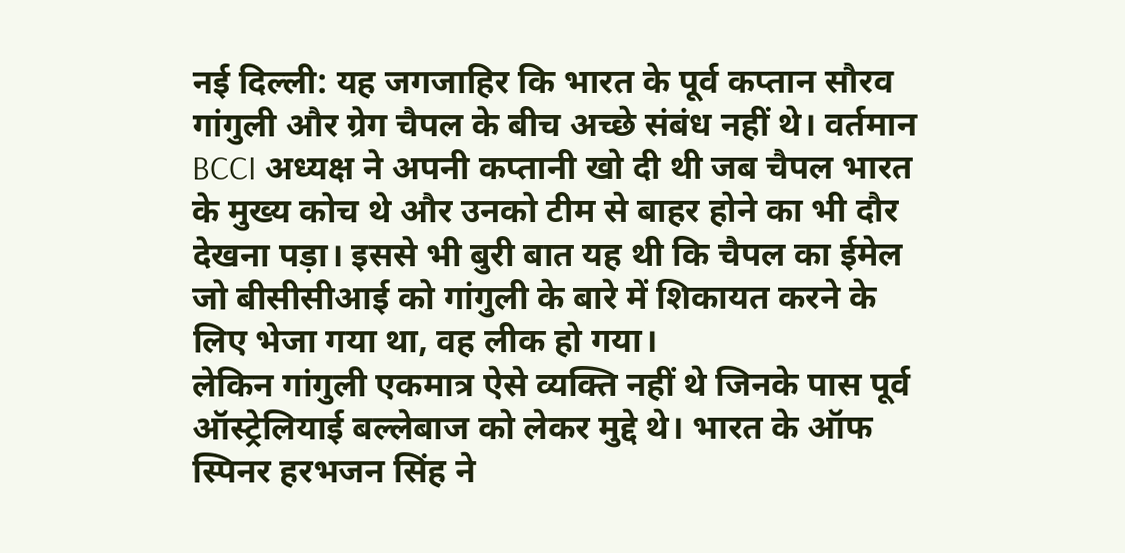नई दिल्ली: यह जगजाहिर कि भारत के पूर्व कप्तान सौरव गांगुली और ग्रेग चैपल के बीच अच्छे संबंध नहीं थे। वर्तमान BCCI अध्यक्ष ने अपनी कप्तानी खो दी थी जब चैपल भारत के मुख्य कोच थे और उनको टीम से बाहर होने का भी दौर देखना पड़ा। इससे भी बुरी बात यह थी कि चैपल का ईमेल जो बीसीसीआई को गांगुली के बारे में शिकायत करने के लिए भेजा गया था, वह लीक हो गया।
लेकिन गांगुली एकमात्र ऐसे व्यक्ति नहीं थे जिनके पास पूर्व ऑस्ट्रेलियाई बल्लेबाज को लेकर मुद्दे थे। भारत के ऑफ स्पिनर हरभजन सिंह ने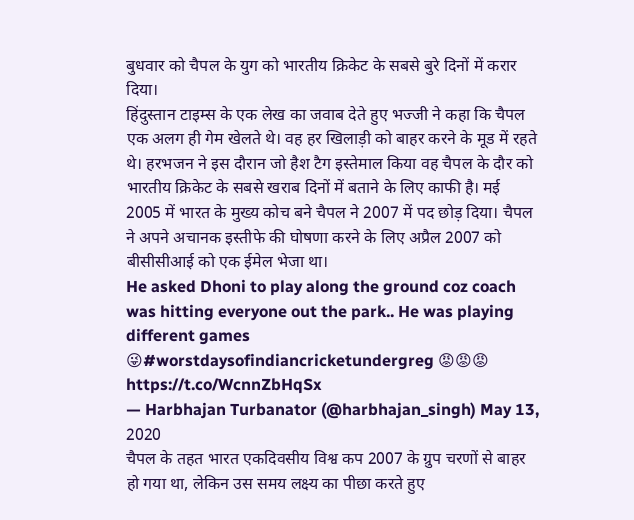बुधवार को चैपल के युग को भारतीय क्रिकेट के सबसे बुरे दिनों में करार दिया।
हिंदुस्तान टाइम्स के एक लेख का जवाब देते हुए भज्जी ने कहा कि चैपल एक अलग ही गेम खेलते थे। वह हर खिलाड़ी को बाहर करने के मूड में रहते थे। हरभजन ने इस दौरान जो हैश टैग इस्तेमाल किया वह चैपल के दौर को भारतीय क्रिकेट के सबसे खराब दिनों में बताने के लिए काफी है। मई 2005 में भारत के मुख्य कोच बने चैपल ने 2007 में पद छोड़ दिया। चैपल ने अपने अचानक इस्तीफे की घोषणा करने के लिए अप्रैल 2007 को बीसीसीआई को एक ईमेल भेजा था।
He asked Dhoni to play along the ground coz coach was hitting everyone out the park.. He was playing different games 😜#worstdaysofindiancricketundergreg 😡😡😡 https://t.co/WcnnZbHqSx
— Harbhajan Turbanator (@harbhajan_singh) May 13, 2020
चैपल के तहत भारत एकदिवसीय विश्व कप 2007 के ग्रुप चरणों से बाहर हो गया था, लेकिन उस समय लक्ष्य का पीछा करते हुए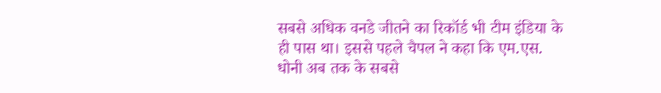सबसे अधिक वनडे जीतने का रिकॉर्ड भी टीम इंडिया के ही पास था। इससे पहले चैपल ने कहा कि एम.एस. धोनी अब तक के सबसे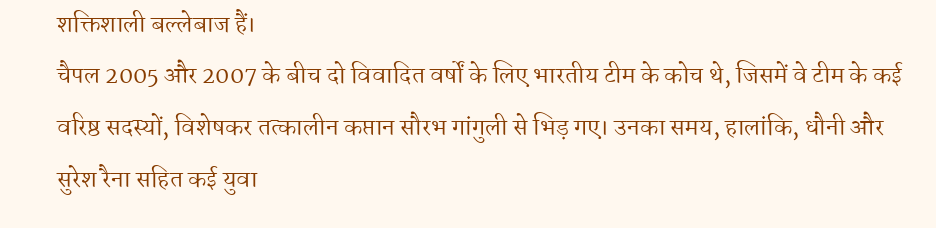शक्तिशाली बल्लेबाज हैं।
चैपल 2005 और 2007 के बीच दो विवादित वर्षों के लिए भारतीय टीम के कोच थे, जिसमें वे टीम के कई वरिष्ठ सदस्यों, विशेषकर तत्कालीन कप्तान सौरभ गांगुली से भिड़ गए। उनका समय, हालांकि, धौनी और सुरेश रैना सहित कई युवा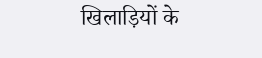खिलाड़ियों के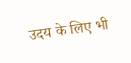उदय के लिए भी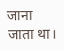जाना जाता था।